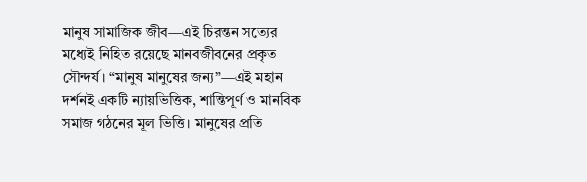মানুষ সামাজিক জীব—এই চিরন্তন সত্যের মধ্যেই নিহিত রয়েছে মানবজীবনের প্রকৃত সৌন্দর্য। “মানুষ মানুষের জন্য”—এই মহান দর্শনই একটি ন্যায়ভিত্তিক, শান্তিপূর্ণ ও মানবিক সমাজ গঠনের মূল ভিত্তি। মানুষের প্রতি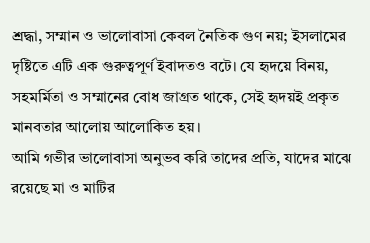শ্রদ্ধা, সম্মান ও ভালোবাসা কেবল নৈতিক গুণ নয়; ইসলামের দৃষ্টিতে এটি এক গুরুত্বপূর্ণ ইবাদতও বটে। যে হৃদয়ে বিনয়, সহমর্মিতা ও সম্মানের বোধ জাগ্রত থাকে, সেই হৃদয়ই প্রকৃত মানবতার আলোয় আলোকিত হয়।
আমি গভীর ভালোবাসা অনুভব করি তাদের প্রতি, যাদের মাঝে রয়েছে মা ও মাটির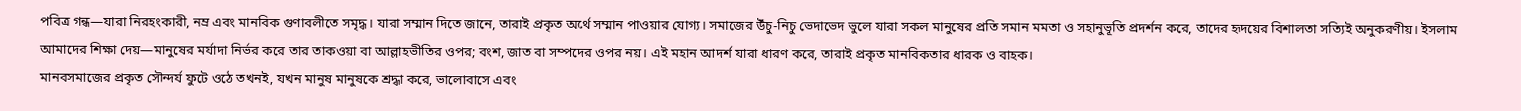পবিত্র গন্ধ—যারা নিরহংকারী, নম্র এবং মানবিক গুণাবলীতে সমৃদ্ধ। যারা সম্মান দিতে জানে, তারাই প্রকৃত অর্থে সম্মান পাওয়ার যোগ্য। সমাজের উঁচু-নিচু ভেদাভেদ ভুলে যারা সকল মানুষের প্রতি সমান মমতা ও সহানুভূতি প্রদর্শন করে, তাদের হৃদয়ের বিশালতা সত্যিই অনুকরণীয়। ইসলাম আমাদের শিক্ষা দেয়—মানুষের মর্যাদা নির্ভর করে তার তাকওয়া বা আল্লাহভীতির ওপর; বংশ, জাত বা সম্পদের ওপর নয়। এই মহান আদর্শ যারা ধারণ করে, তারাই প্রকৃত মানবিকতার ধারক ও বাহক।
মানবসমাজের প্রকৃত সৌন্দর্য ফুটে ওঠে তখনই, যখন মানুষ মানুষকে শ্রদ্ধা করে, ভালোবাসে এবং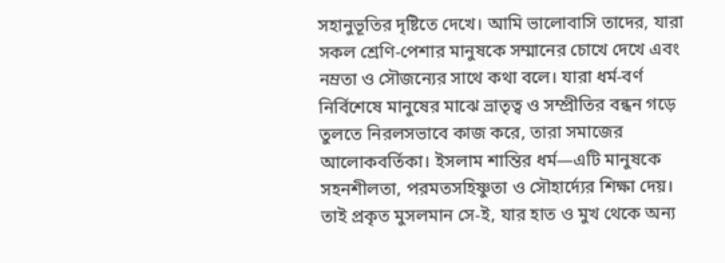সহানুভূতির দৃষ্টিতে দেখে। আমি ভালোবাসি তাদের, যারা সকল শ্রেণি-পেশার মানুষকে সম্মানের চোখে দেখে এবং নম্রতা ও সৌজন্যের সাথে কথা বলে। যারা ধর্ম-বর্ণ নির্বিশেষে মানুষের মাঝে ভ্রাতৃত্ব ও সম্প্রীতির বন্ধন গড়ে তুলতে নিরলসভাবে কাজ করে, তারা সমাজের আলোকবর্তিকা। ইসলাম শান্তির ধর্ম—এটি মানুষকে সহনশীলতা, পরমতসহিষ্ণুতা ও সৌহার্দ্যের শিক্ষা দেয়। তাই প্রকৃত মুসলমান সে-ই, যার হাত ও মুখ থেকে অন্য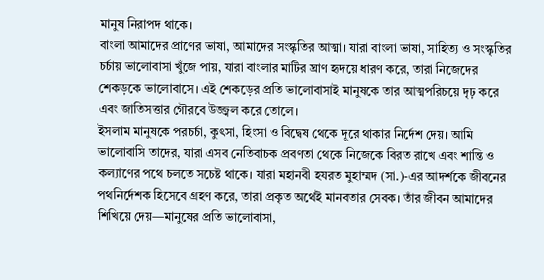মানুষ নিরাপদ থাকে।
বাংলা আমাদের প্রাণের ভাষা, আমাদের সংস্কৃতির আত্মা। যারা বাংলা ভাষা, সাহিত্য ও সংস্কৃতির চর্চায় ভালোবাসা খুঁজে পায়, যারা বাংলার মাটির ঘ্রাণ হৃদয়ে ধারণ করে, তারা নিজেদের শেকড়কে ভালোবাসে। এই শেকড়ের প্রতি ভালোবাসাই মানুষকে তার আত্মপরিচয়ে দৃঢ় করে এবং জাতিসত্তার গৌরবে উজ্জ্বল করে তোলে।
ইসলাম মানুষকে পরচর্চা, কুৎসা, হিংসা ও বিদ্বেষ থেকে দূরে থাকার নির্দেশ দেয়। আমি ভালোবাসি তাদের, যারা এসব নেতিবাচক প্রবণতা থেকে নিজেকে বিরত রাখে এবং শান্তি ও কল্যাণের পথে চলতে সচেষ্ট থাকে। যারা মহানবী হযরত মুহাম্মদ (সা.)-এর আদর্শকে জীবনের পথনির্দেশক হিসেবে গ্রহণ করে, তারা প্রকৃত অর্থেই মানবতার সেবক। তাঁর জীবন আমাদের শিখিয়ে দেয়—মানুষের প্রতি ভালোবাসা,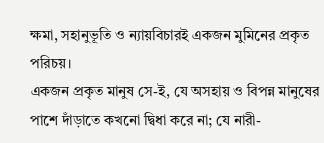ক্ষমা, সহানুভূতি ও ন্যায়বিচারই একজন মুমিনের প্রকৃত পরিচয়।
একজন প্রকৃত মানুষ সে-ই, যে অসহায় ও বিপন্ন মানুষের পাশে দাঁড়াতে কখনো দ্বিধা করে না; যে নারী-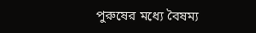পুরুষের মধ্যে বৈষম্য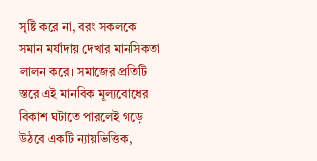সৃষ্টি করে না, বরং সকলকে সমান মর্যাদায় দেখার মানসিকতা লালন করে। সমাজের প্রতিটি স্তরে এই মানবিক মূল্যবোধের বিকাশ ঘটাতে পারলেই গড়ে উঠবে একটি ন্যায়ভিত্তিক,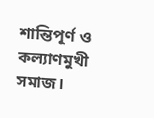শান্তিপূর্ণ ও কল্যাণমুখী সমাজ।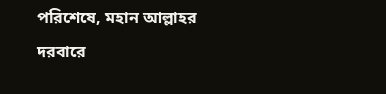পরিশেষে, মহান আল্লাহর দরবারে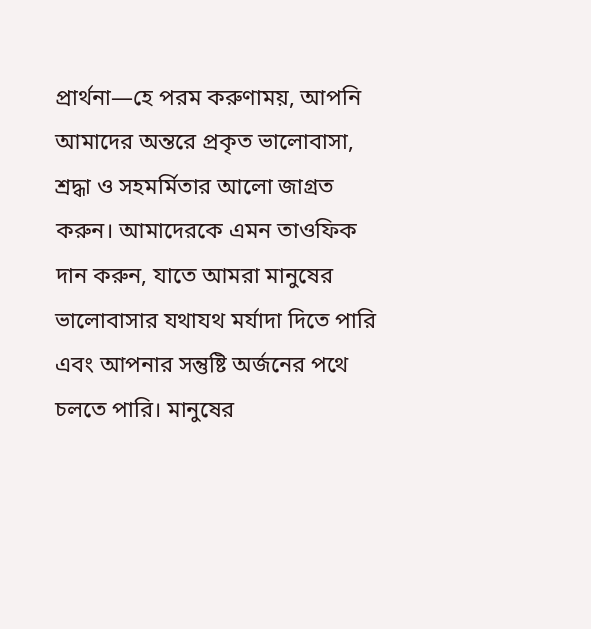প্রার্থনা—হে পরম করুণাময়, আপনি আমাদের অন্তরে প্রকৃত ভালোবাসা, শ্রদ্ধা ও সহমর্মিতার আলো জাগ্রত করুন। আমাদেরকে এমন তাওফিক দান করুন, যাতে আমরা মানুষের ভালোবাসার যথাযথ মর্যাদা দিতে পারি এবং আপনার সন্তুষ্টি অর্জনের পথে চলতে পারি। মানুষের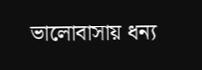ভালোবাসায় ধন্য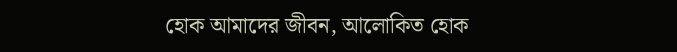হোক আমাদের জীবন, আলোকিত হোক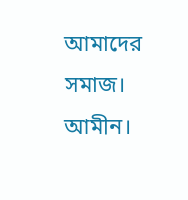আমাদের সমাজ।
আমীন।